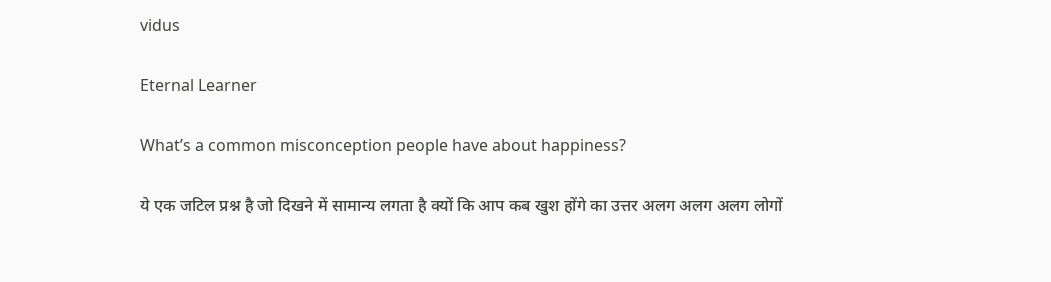vidus

Eternal Learner

What’s a common misconception people have about happiness?

ये एक जटिल प्रश्न है जो दिखने में सामान्य लगता है क्यों कि आप कब खुश होंगे का उत्तर अलग अलग अलग लोगों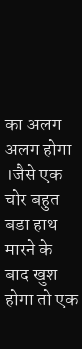का अलग अलग होगा ।जैसे एक चोर बहुत बडा हाथ मारने के बाद खुश होगा तो एक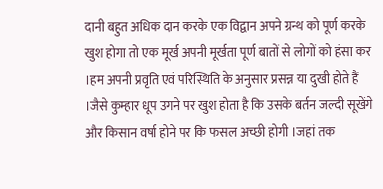दानी बहुत अधिक दान करके एक विद्वान अपने ग्रन्थ को पूर्ण करके खुश होगा तो एक मूर्ख अपनी मूर्खता पूर्ण बातों से लोगों को हंसा कर ।हम अपनी प्रवृति एवं परिस्थिति के अनुसार प्रसन्न या दुखी होते हैं ।जैसे कुम्हार धूप उगने पर खुश होता है कि उसके बर्तन जल्दी सूखेंगे और किसान वर्षा होने पर कि फसल अच्छी होगी ।जहां तक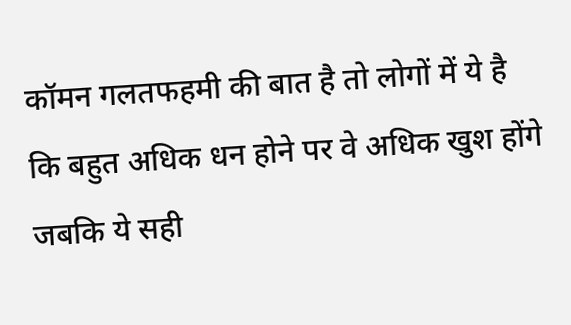कॉमन गलतफहमी की बात है तो लोगों में ये है कि बहुत अधिक धन होने पर वे अधिक खुश होंगे जबकि ये सही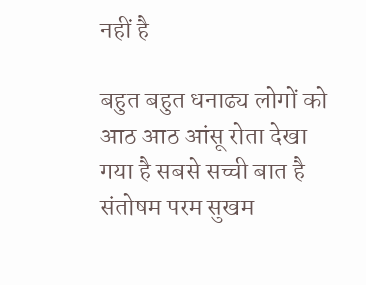नहीं है

बहुत बहुत धनाढ्य लोगों को आठ आठ आंसू रोता देखा गया है सबसे सच्ची बात है संतोषम परम सुखम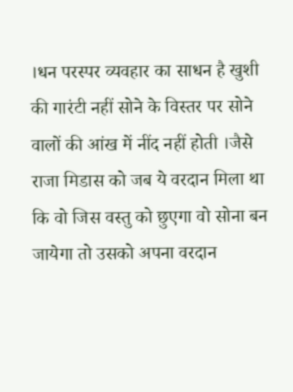।धन परस्पर व्यवहार का साधन है खुशी की गारंटी नहीं सोने के विस्तर पर सोने वालों की आंख में नींद नहीं होती ।जैसे राजा मिडास को जब ये वरदान मिला था कि वो जिस वस्तु को छुएगा वो सोना बन जायेगा तो उसको अपना वरदान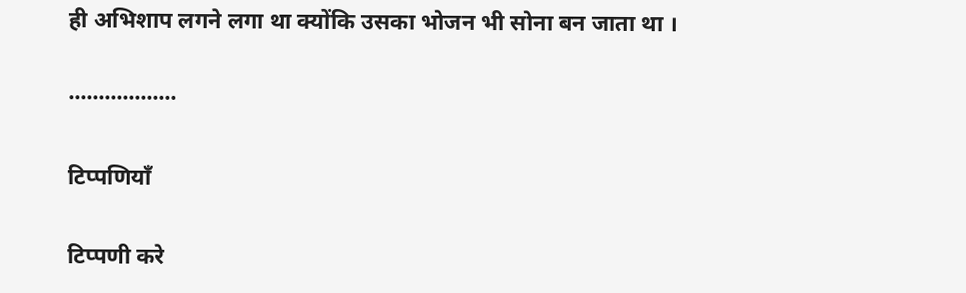ही अभिशाप लगने लगा था क्योंकि उसका भोजन भी सोना बन जाता था ।

··················

टिप्पणियाँ

टिप्पणी करे